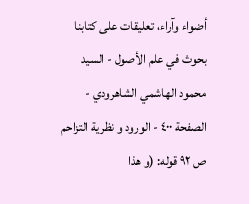أضواء وآراء، تعليقات على كتابنا بحوث في علم الأصول - السيد محمود الهاشمي الشاهرودي - الصفحة ٤٠٠ - الورود و نظرية التزاحم
ص ٩٢ قوله: (و هذا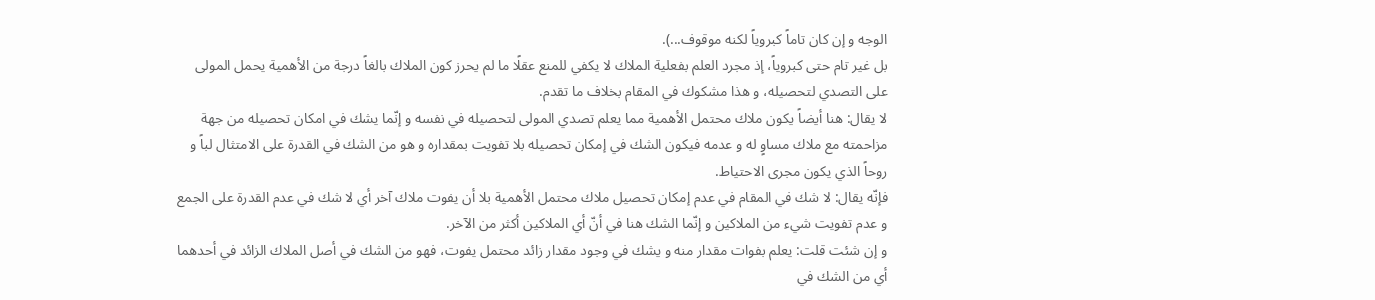الوجه و إن كان تاماً كبروياً لكنه موقوف...).
بل غير تام حتى كبروياً، إذ مجرد العلم بفعلية الملاك لا يكفي للمنع عقلًا ما لم يحرز كون الملاك بالغاً درجة من الأهمية يحمل المولى على التصدي لتحصيله، و هذا مشكوك في المقام بخلاف ما تقدم.
لا يقال: هنا أيضاً يكون ملاك محتمل الأهمية مما يعلم تصدي المولى لتحصيله في نفسه و إنّما يشك في امكان تحصيله من جهة مزاحمته مع ملاك مساوٍ له و عدمه فيكون الشك في إمكان تحصيله بلا تفويت بمقداره و هو من الشك في القدرة على الامتثال لباً و روحاً الذي يكون مجرى الاحتياط.
فإنّه يقال: لا شك في المقام في عدم إمكان تحصيل ملاك محتمل الأهمية بلا أن يفوت ملاك آخر أي لا شك في عدم القدرة على الجمع و عدم تفويت شيء من الملاكين و إنّما الشك هنا في أنّ أي الملاكين أكثر من الآخر.
و إن شئت قلت: يعلم بفوات مقدار منه و يشك في وجود مقدار زائد محتمل يفوت، فهو من الشك في أصل الملاك الزائد في أحدهما أي من الشك في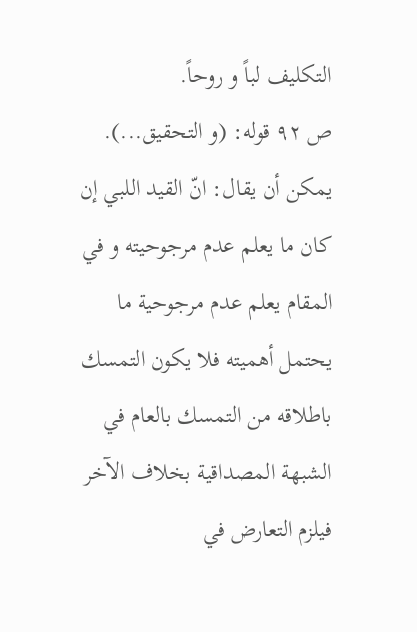التكليف لباً و روحاً.
ص ٩٢ قوله: (و التحقيق...).
يمكن أن يقال: انّ القيد اللبي إن كان ما يعلم عدم مرجوحيته و في المقام يعلم عدم مرجوحية ما يحتمل أهميته فلا يكون التمسك باطلاقه من التمسك بالعام في الشبهة المصداقية بخلاف الآخر فيلزم التعارض في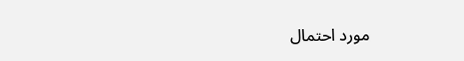مورد احتمال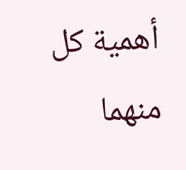أهمية كل منهما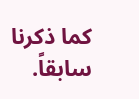كما ذكرنا سابقاً.